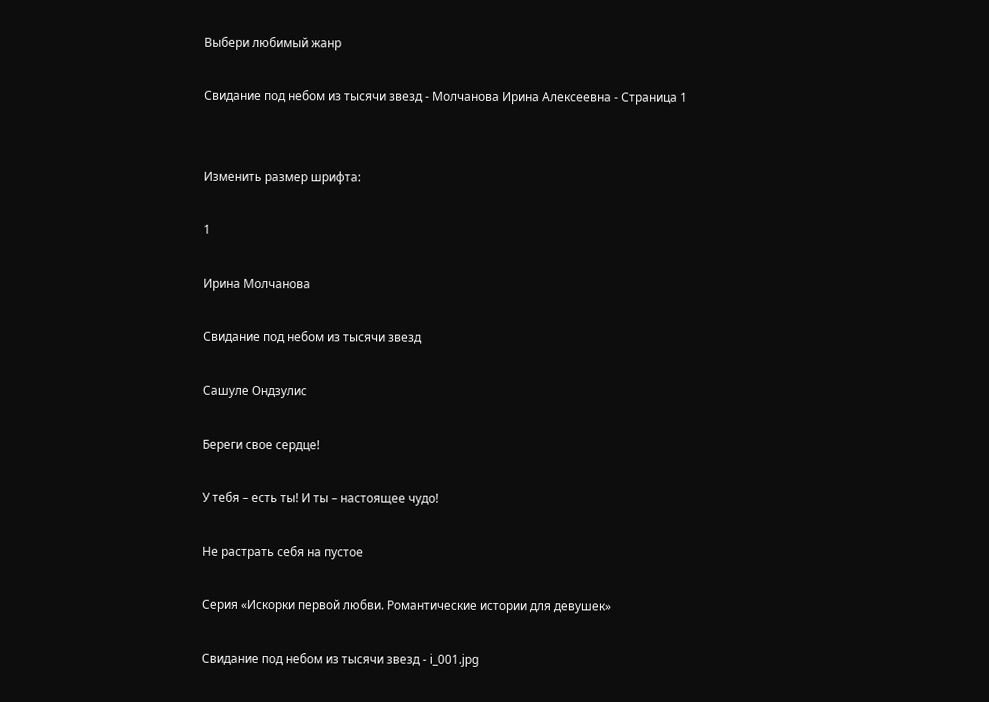Выбери любимый жанр

Свидание под небом из тысячи звезд - Молчанова Ирина Алексеевна - Страница 1


Изменить размер шрифта:

1

Ирина Молчанова

Свидание под небом из тысячи звезд

Сашуле Ондзулис

Береги свое сердце!

У тебя – есть ты! И ты – настоящее чудо!

Не растрать себя на пустое

Серия «Искорки первой любви. Романтические истории для девушек»

Свидание под небом из тысячи звезд - i_001.jpg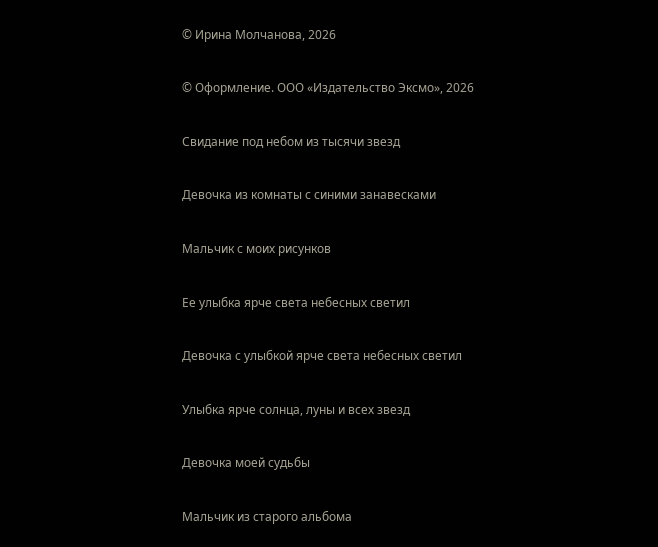© Ирина Молчанова, 2026

© Оформление. ООО «Издательство Эксмо», 2026

Свидание под небом из тысячи звезд

Девочка из комнаты с синими занавесками

Мальчик с моих рисунков

Ее улыбка ярче света небесных светил

Девочка с улыбкой ярче света небесных светил

Улыбка ярче солнца, луны и всех звезд

Девочка моей судьбы

Мальчик из старого альбома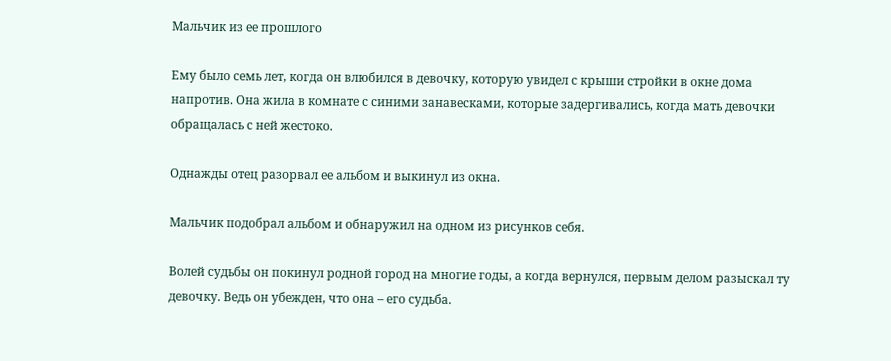Мальчик из ее прошлого

Ему было семь лет, когда он влюбился в девочку, которую увидел с крыши стройки в окне дома напротив. Она жила в комнате с синими занавесками, которые задергивались, когда мать девочки обращалась с ней жестоко.

Однажды отец разорвал ее альбом и выкинул из окна.

Мальчик подобрал альбом и обнаружил на одном из рисунков себя.

Волей судьбы он покинул родной город на многие годы, а когда вернулся, первым делом разыскал ту девочку. Ведь он убежден, что она – его судьба.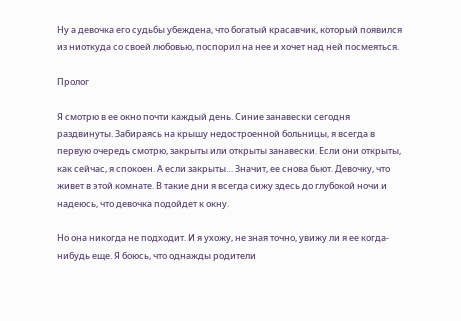Ну а девочка его судьбы убеждена, что богатый красавчик, который появился из ниоткуда со своей любовью, поспорил на нее и хочет над ней посмеяться.

Пролог

Я смотрю в ее окно почти каждый день. Синие занавески сегодня раздвинуты. Забираясь на крышу недостроенной больницы, я всегда в первую очередь смотрю, закрыты или открыты занавески. Если они открыты, как сейчас, я спокоен. А если закрыты… Значит, ее снова бьют. Девочку, что живет в этой комнате. В такие дни я всегда сижу здесь до глубокой ночи и надеюсь, что девочка подойдет к окну.

Но она никогда не подходит. И я ухожу, не зная точно, увижу ли я ее когда-нибудь еще. Я боюсь, что однажды родители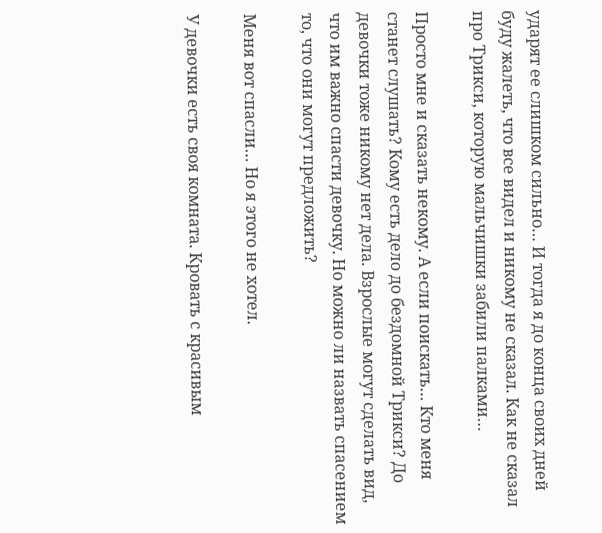ударят ее слишком сильно… И тогда я до конца своих дней буду жалеть, что все видел и никому не сказал. Как не сказал про Трикси, которую мальчишки забили палками…

Просто мне и сказать некому. А если поискать… Кто меня станет слушать? Кому есть дело до бездомной Трикси? До девочки тоже никому нет дела. Взрослые могут сделать вид, что им важно спасти девочку. Но можно ли назвать спасением то, что они могут предложить?

Меня вот спасли… Но я этого не хотел.

У девочки есть своя комната. Кровать с красивым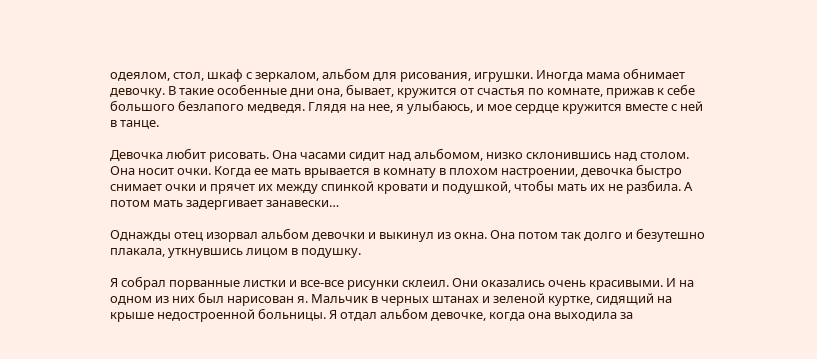одеялом, стол, шкаф с зеркалом, альбом для рисования, игрушки. Иногда мама обнимает девочку. В такие особенные дни она, бывает, кружится от счастья по комнате, прижав к себе большого безлапого медведя. Глядя на нее, я улыбаюсь, и мое сердце кружится вместе с ней в танце.

Девочка любит рисовать. Она часами сидит над альбомом, низко склонившись над столом. Она носит очки. Когда ее мать врывается в комнату в плохом настроении, девочка быстро снимает очки и прячет их между спинкой кровати и подушкой, чтобы мать их не разбила. А потом мать задергивает занавески…

Однажды отец изорвал альбом девочки и выкинул из окна. Она потом так долго и безутешно плакала, уткнувшись лицом в подушку.

Я собрал порванные листки и все-все рисунки склеил. Они оказались очень красивыми. И на одном из них был нарисован я. Мальчик в черных штанах и зеленой куртке, сидящий на крыше недостроенной больницы. Я отдал альбом девочке, когда она выходила за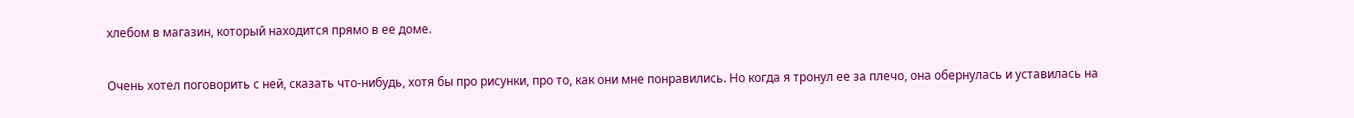хлебом в магазин, который находится прямо в ее доме.

Очень хотел поговорить с ней, сказать что-нибудь, хотя бы про рисунки, про то, как они мне понравились. Но когда я тронул ее за плечо, она обернулась и уставилась на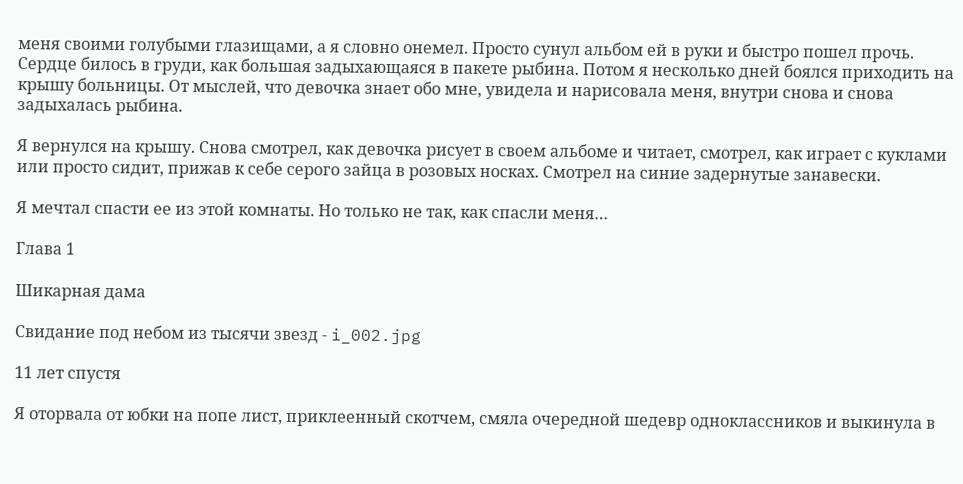меня своими голубыми глазищами, а я словно онемел. Просто сунул альбом ей в руки и быстро пошел прочь. Сердце билось в груди, как большая задыхающаяся в пакете рыбина. Потом я несколько дней боялся приходить на крышу больницы. От мыслей, что девочка знает обо мне, увидела и нарисовала меня, внутри снова и снова задыхалась рыбина.

Я вернулся на крышу. Снова смотрел, как девочка рисует в своем альбоме и читает, смотрел, как играет с куклами или просто сидит, прижав к себе серого зайца в розовых носках. Смотрел на синие задернутые занавески.

Я мечтал спасти ее из этой комнаты. Но только не так, как спасли меня…

Глава 1

Шикарная дама

Свидание под небом из тысячи звезд - i_002.jpg

11 лет спустя

Я оторвала от юбки на попе лист, приклеенный скотчем, смяла очередной шедевр одноклассников и выкинула в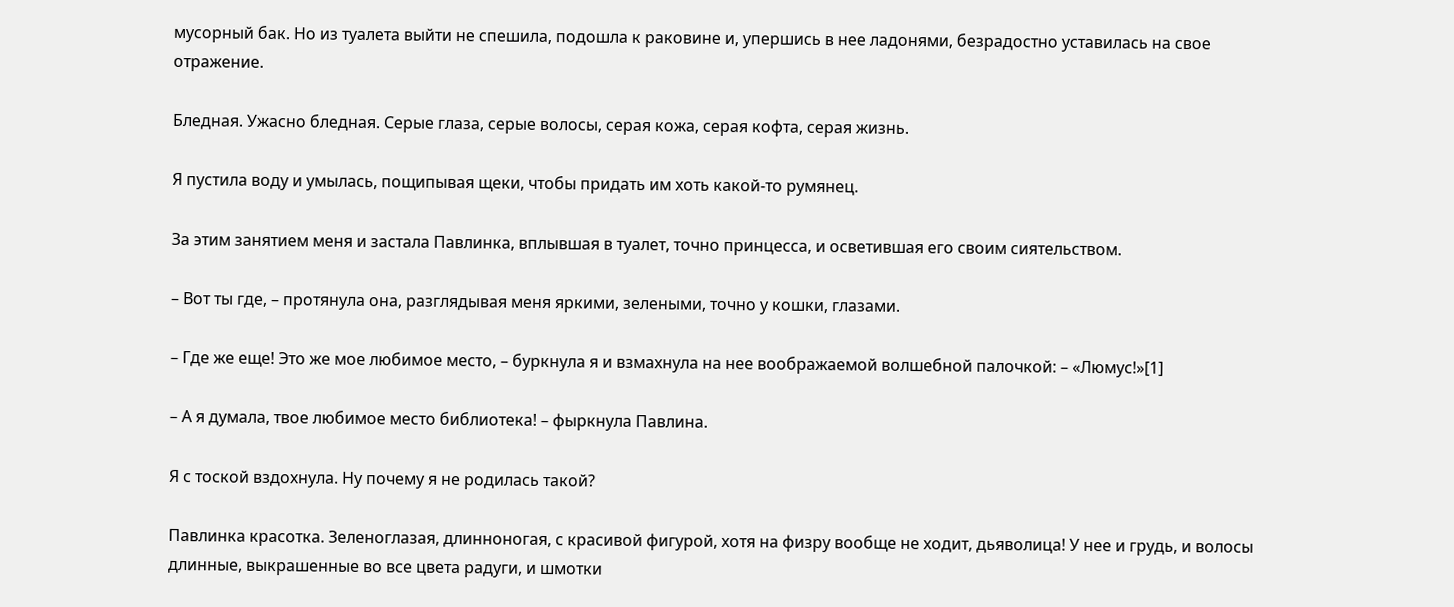мусорный бак. Но из туалета выйти не спешила, подошла к раковине и, упершись в нее ладонями, безрадостно уставилась на свое отражение.

Бледная. Ужасно бледная. Серые глаза, серые волосы, серая кожа, серая кофта, серая жизнь.

Я пустила воду и умылась, пощипывая щеки, чтобы придать им хоть какой-то румянец.

За этим занятием меня и застала Павлинка, вплывшая в туалет, точно принцесса, и осветившая его своим сиятельством.

– Вот ты где, – протянула она, разглядывая меня яркими, зелеными, точно у кошки, глазами.

– Где же еще! Это же мое любимое место, – буркнула я и взмахнула на нее воображаемой волшебной палочкой: – «Люмус!»[1]

– А я думала, твое любимое место библиотека! – фыркнула Павлина.

Я с тоской вздохнула. Ну почему я не родилась такой?

Павлинка красотка. Зеленоглазая, длинноногая, с красивой фигурой, хотя на физру вообще не ходит, дьяволица! У нее и грудь, и волосы длинные, выкрашенные во все цвета радуги, и шмотки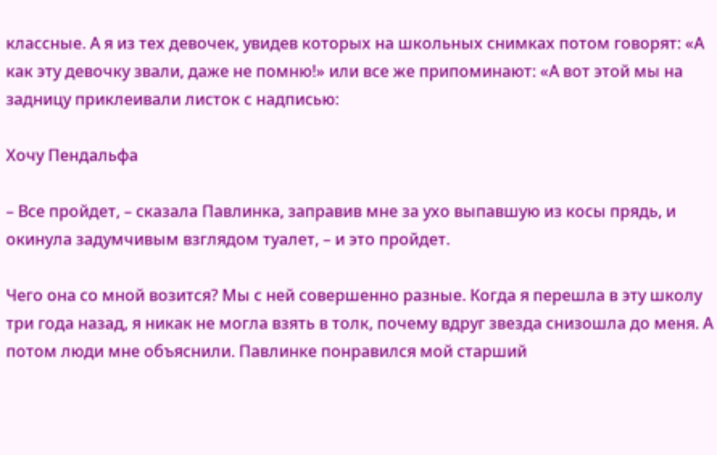классные. А я из тех девочек, увидев которых на школьных снимках потом говорят: «А как эту девочку звали, даже не помню!» или все же припоминают: «А вот этой мы на задницу приклеивали листок с надписью:

Хочу Пендальфа

– Все пройдет, – сказала Павлинка, заправив мне за ухо выпавшую из косы прядь, и окинула задумчивым взглядом туалет, – и это пройдет.

Чего она со мной возится? Мы с ней совершенно разные. Когда я перешла в эту школу три года назад, я никак не могла взять в толк, почему вдруг звезда снизошла до меня. А потом люди мне объяснили. Павлинке понравился мой старший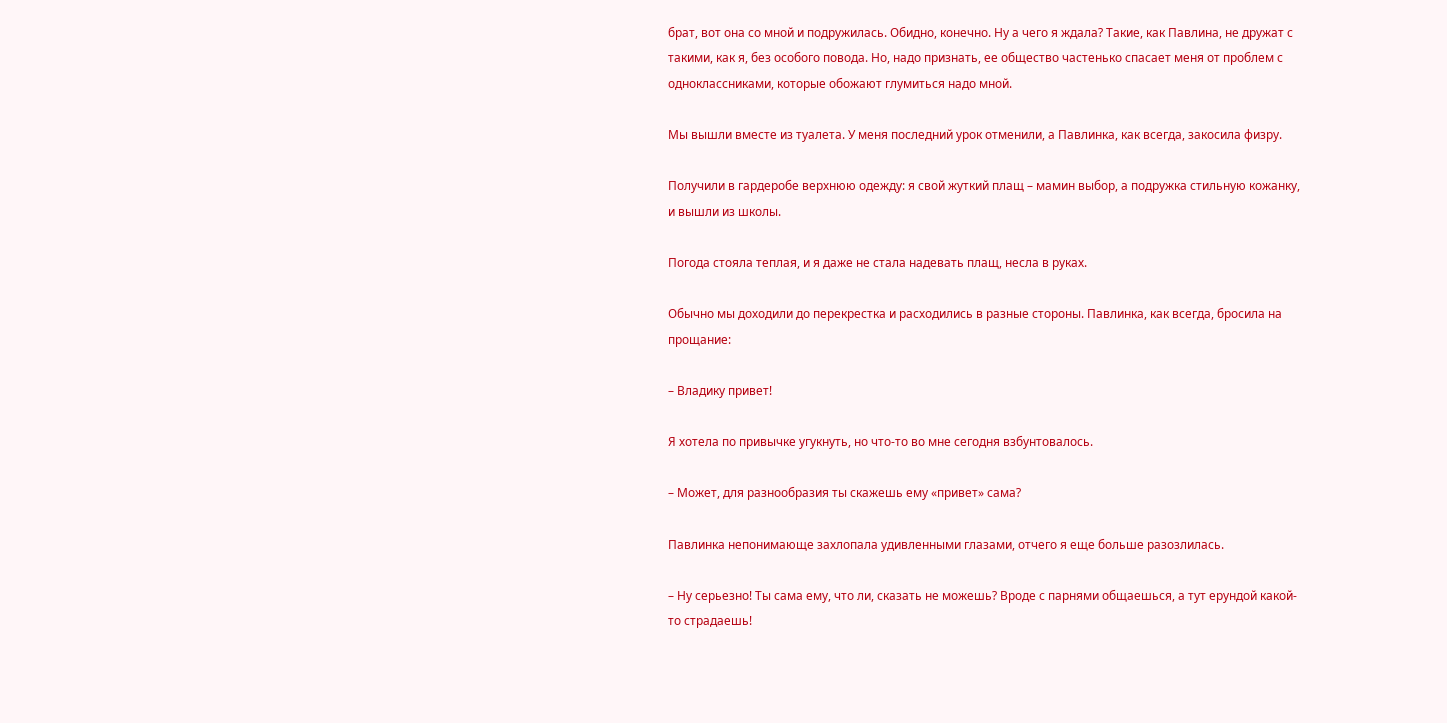брат, вот она со мной и подружилась. Обидно, конечно. Ну а чего я ждала? Такие, как Павлина, не дружат с такими, как я, без особого повода. Но, надо признать, ее общество частенько спасает меня от проблем с одноклассниками, которые обожают глумиться надо мной.

Мы вышли вместе из туалета. У меня последний урок отменили, а Павлинка, как всегда, закосила физру.

Получили в гардеробе верхнюю одежду: я свой жуткий плащ – мамин выбор, а подружка стильную кожанку, и вышли из школы.

Погода стояла теплая, и я даже не стала надевать плащ, несла в руках.

Обычно мы доходили до перекрестка и расходились в разные стороны. Павлинка, как всегда, бросила на прощание:

– Владику привет!

Я хотела по привычке угукнуть, но что-то во мне сегодня взбунтовалось.

– Может, для разнообразия ты скажешь ему «привет» сама?

Павлинка непонимающе захлопала удивленными глазами, отчего я еще больше разозлилась.

– Ну серьезно! Ты сама ему, что ли, сказать не можешь? Вроде с парнями общаешься, а тут ерундой какой-то страдаешь!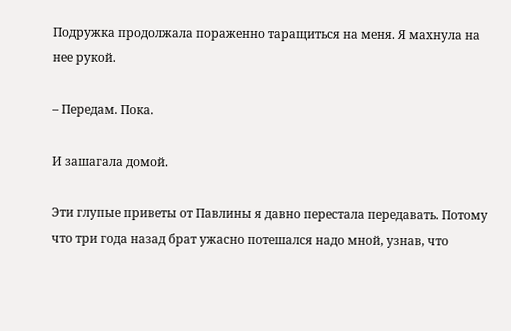Подружка продолжала пораженно таращиться на меня. Я махнула на нее рукой.

– Передам. Пока.

И зашагала домой.

Эти глупые приветы от Павлины я давно перестала передавать. Потому что три года назад брат ужасно потешался надо мной, узнав, что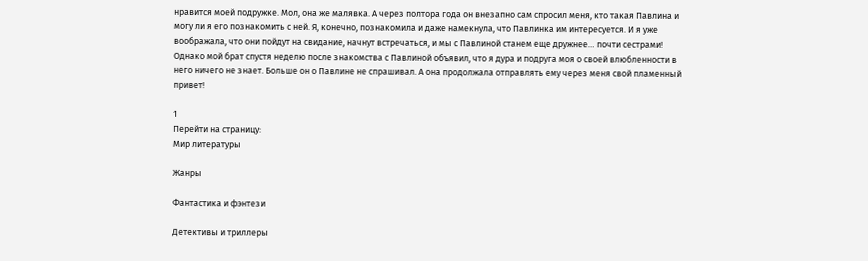нравится моей подружке. Мол, она же малявка. А через полтора года он внезапно сам спросил меня, кто такая Павлина и могу ли я его познакомить с ней. Я, конечно, познакомила и даже намекнула, что Павлинка им интересуется. И я уже воображала, что они пойдут на свидание, начнут встречаться, и мы с Павлиной станем еще дружнее… почти сестрами! Однако мой брат спустя неделю после знакомства с Павлиной объявил, что я дура и подруга моя о своей влюбленности в него ничего не знает. Больше он о Павлине не спрашивал. А она продолжала отправлять ему через меня свой пламенный привет!

1
Перейти на страницу:
Мир литературы

Жанры

Фантастика и фэнтези

Детективы и триллеры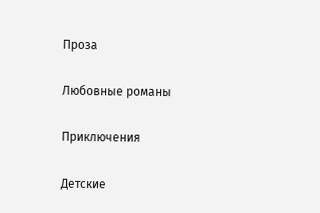Проза

Любовные романы

Приключения

Детские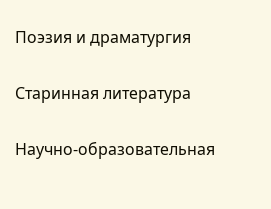Поэзия и драматургия

Старинная литература

Научно-образовательная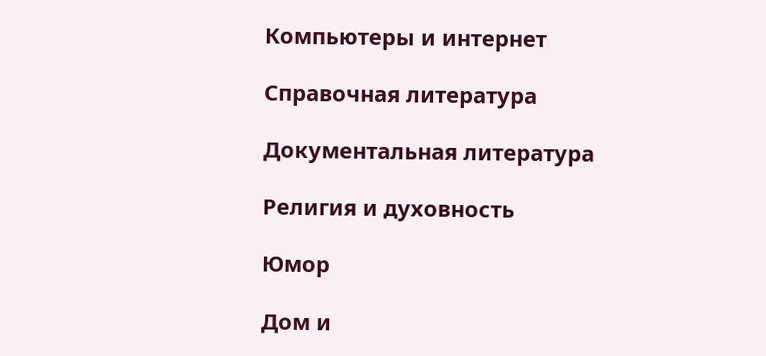Компьютеры и интернет

Справочная литература

Документальная литература

Религия и духовность

Юмор

Дом и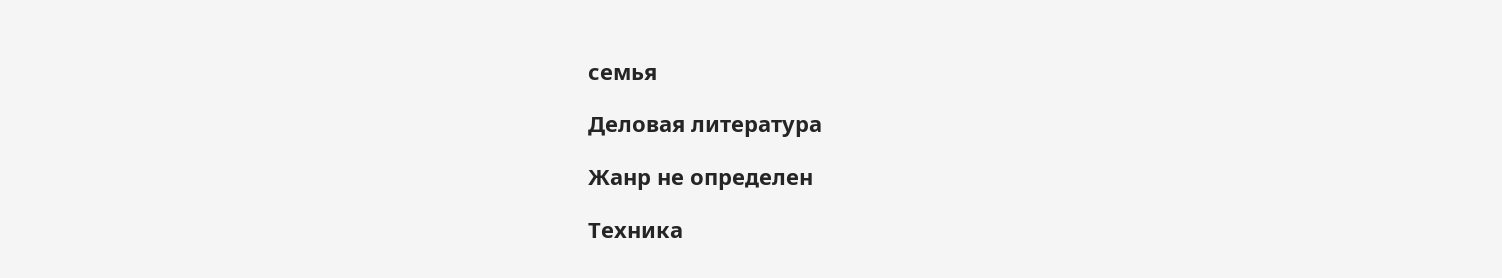семья

Деловая литература

Жанр не определен

Техника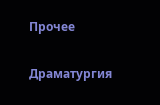Прочее

Драматургия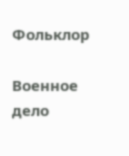Фольклор

Военное дело